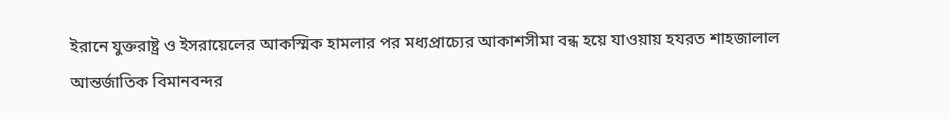ইরানে যুক্তরাষ্ট্র ও ইসরায়েলের আকস্মিক হামলার পর মধ্যপ্রাচ্যের আকাশসীমা বন্ধ হয়ে যাওয়ায় হযরত শাহজালাল আন্তর্জাতিক বিমানবন্দর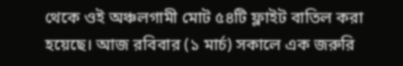থেকে ওই অঞ্চলগামী মোট ৫৪টি ফ্লাইট বাতিল করা হয়েছে। আজ রবিবার (১ মার্চ) সকালে এক জরুরি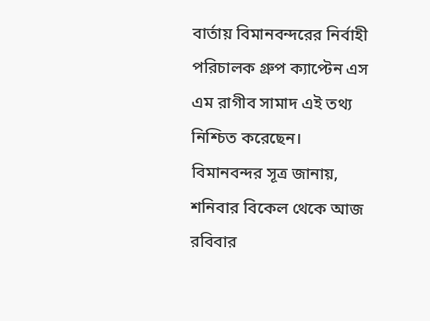বার্তায় বিমানবন্দরের নির্বাহী পরিচালক গ্রুপ ক্যাপ্টেন এস এম রাগীব সামাদ এই তথ্য নিশ্চিত করেছেন।
বিমানবন্দর সূত্র জানায়, শনিবার বিকেল থেকে আজ রবিবার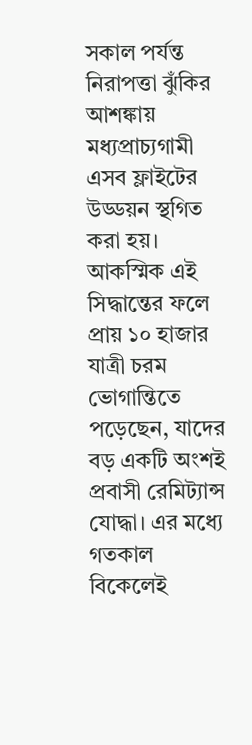সকাল পর্যন্ত নিরাপত্তা ঝুঁকির আশঙ্কায় মধ্যপ্রাচ্যগামী এসব ফ্লাইটের উড্ডয়ন স্থগিত করা হয়। আকস্মিক এই সিদ্ধান্তের ফলে প্রায় ১০ হাজার যাত্রী চরম ভোগান্তিতে পড়েছেন, যাদের বড় একটি অংশই প্রবাসী রেমিট্যান্স যোদ্ধা। এর মধ্যে গতকাল বিকেলেই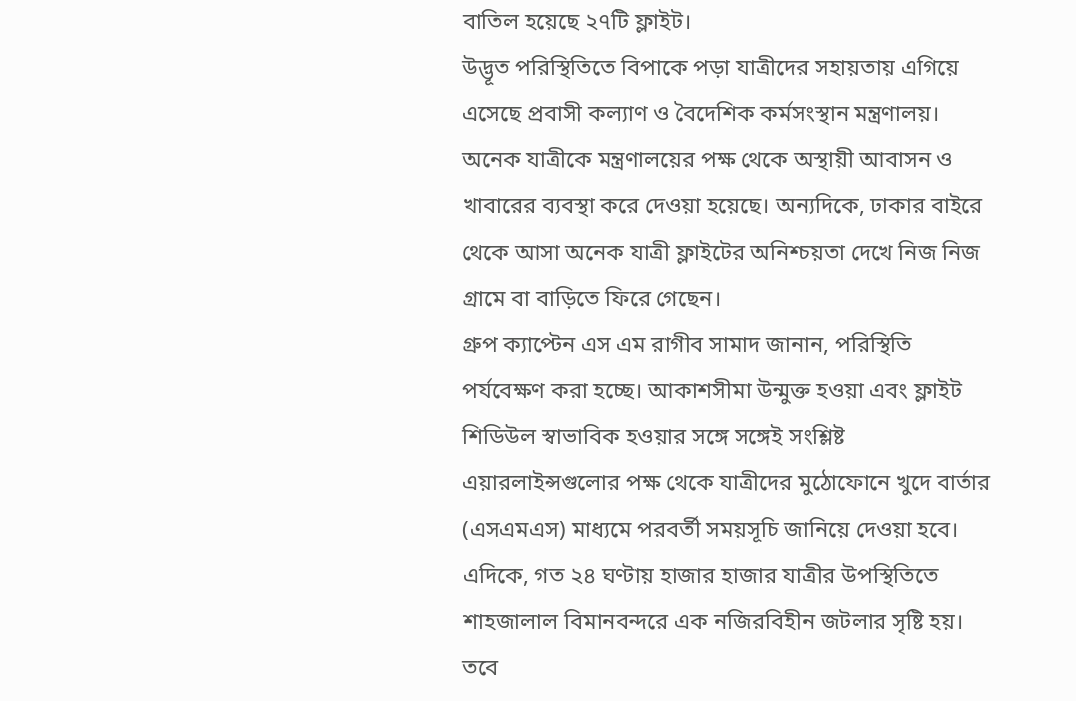বাতিল হয়েছে ২৭টি ফ্লাইট।
উদ্ভূত পরিস্থিতিতে বিপাকে পড়া যাত্রীদের সহায়তায় এগিয়ে এসেছে প্রবাসী কল্যাণ ও বৈদেশিক কর্মসংস্থান মন্ত্রণালয়। অনেক যাত্রীকে মন্ত্রণালয়ের পক্ষ থেকে অস্থায়ী আবাসন ও খাবারের ব্যবস্থা করে দেওয়া হয়েছে। অন্যদিকে, ঢাকার বাইরে থেকে আসা অনেক যাত্রী ফ্লাইটের অনিশ্চয়তা দেখে নিজ নিজ গ্রামে বা বাড়িতে ফিরে গেছেন।
গ্রুপ ক্যাপ্টেন এস এম রাগীব সামাদ জানান, পরিস্থিতি পর্যবেক্ষণ করা হচ্ছে। আকাশসীমা উন্মুক্ত হওয়া এবং ফ্লাইট শিডিউল স্বাভাবিক হওয়ার সঙ্গে সঙ্গেই সংশ্লিষ্ট এয়ারলাইন্সগুলোর পক্ষ থেকে যাত্রীদের মুঠোফোনে খুদে বার্তার (এসএমএস) মাধ্যমে পরবর্তী সময়সূচি জানিয়ে দেওয়া হবে।
এদিকে, গত ২৪ ঘণ্টায় হাজার হাজার যাত্রীর উপস্থিতিতে শাহজালাল বিমানবন্দরে এক নজিরবিহীন জটলার সৃষ্টি হয়। তবে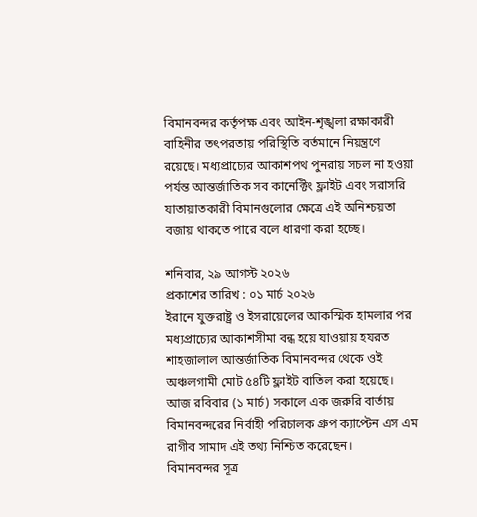বিমানবন্দর কর্তৃপক্ষ এবং আইন-শৃঙ্খলা রক্ষাকারী বাহিনীর তৎপরতায় পরিস্থিতি বর্তমানে নিয়ন্ত্রণে রয়েছে। মধ্যপ্রাচ্যের আকাশপথ পুনরায় সচল না হওয়া পর্যন্ত আন্তর্জাতিক সব কানেক্টিং ফ্লাইট এবং সরাসরি যাতায়াতকারী বিমানগুলোর ক্ষেত্রে এই অনিশ্চয়তা বজায় থাকতে পারে বলে ধারণা করা হচ্ছে।

শনিবার, ২৯ আগস্ট ২০২৬
প্রকাশের তারিখ : ০১ মার্চ ২০২৬
ইরানে যুক্তরাষ্ট্র ও ইসরায়েলের আকস্মিক হামলার পর মধ্যপ্রাচ্যের আকাশসীমা বন্ধ হয়ে যাওয়ায় হযরত শাহজালাল আন্তর্জাতিক বিমানবন্দর থেকে ওই অঞ্চলগামী মোট ৫৪টি ফ্লাইট বাতিল করা হয়েছে। আজ রবিবার (১ মার্চ) সকালে এক জরুরি বার্তায় বিমানবন্দরের নির্বাহী পরিচালক গ্রুপ ক্যাপ্টেন এস এম রাগীব সামাদ এই তথ্য নিশ্চিত করেছেন।
বিমানবন্দর সূত্র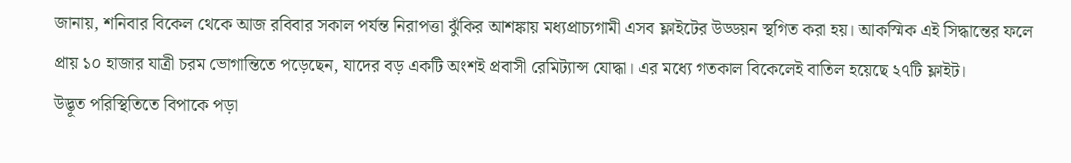জানায়, শনিবার বিকেল থেকে আজ রবিবার সকাল পর্যন্ত নিরাপত্তা ঝুঁকির আশঙ্কায় মধ্যপ্রাচ্যগামী এসব ফ্লাইটের উড্ডয়ন স্থগিত করা হয়। আকস্মিক এই সিদ্ধান্তের ফলে প্রায় ১০ হাজার যাত্রী চরম ভোগান্তিতে পড়েছেন, যাদের বড় একটি অংশই প্রবাসী রেমিট্যান্স যোদ্ধা। এর মধ্যে গতকাল বিকেলেই বাতিল হয়েছে ২৭টি ফ্লাইট।
উদ্ভূত পরিস্থিতিতে বিপাকে পড়া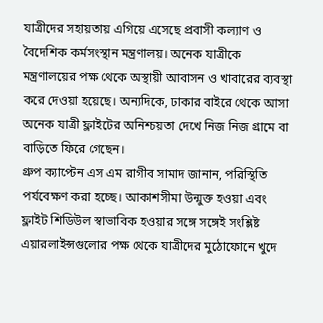যাত্রীদের সহায়তায় এগিয়ে এসেছে প্রবাসী কল্যাণ ও বৈদেশিক কর্মসংস্থান মন্ত্রণালয়। অনেক যাত্রীকে মন্ত্রণালয়ের পক্ষ থেকে অস্থায়ী আবাসন ও খাবারের ব্যবস্থা করে দেওয়া হয়েছে। অন্যদিকে, ঢাকার বাইরে থেকে আসা অনেক যাত্রী ফ্লাইটের অনিশ্চয়তা দেখে নিজ নিজ গ্রামে বা বাড়িতে ফিরে গেছেন।
গ্রুপ ক্যাপ্টেন এস এম রাগীব সামাদ জানান, পরিস্থিতি পর্যবেক্ষণ করা হচ্ছে। আকাশসীমা উন্মুক্ত হওয়া এবং ফ্লাইট শিডিউল স্বাভাবিক হওয়ার সঙ্গে সঙ্গেই সংশ্লিষ্ট এয়ারলাইন্সগুলোর পক্ষ থেকে যাত্রীদের মুঠোফোনে খুদে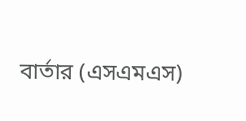বার্তার (এসএমএস)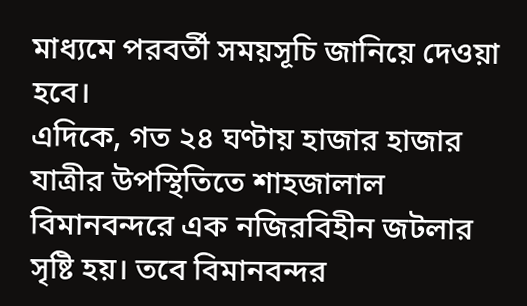মাধ্যমে পরবর্তী সময়সূচি জানিয়ে দেওয়া হবে।
এদিকে, গত ২৪ ঘণ্টায় হাজার হাজার যাত্রীর উপস্থিতিতে শাহজালাল বিমানবন্দরে এক নজিরবিহীন জটলার সৃষ্টি হয়। তবে বিমানবন্দর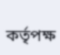কর্তৃপক্ষ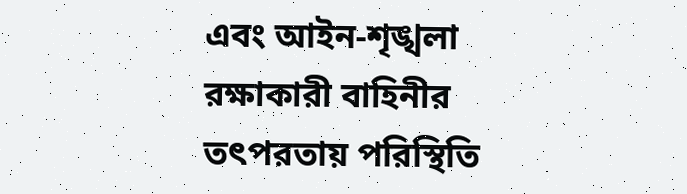এবং আইন-শৃঙ্খলা রক্ষাকারী বাহিনীর তৎপরতায় পরিস্থিতি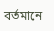বর্তমানে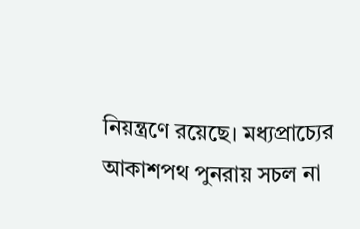নিয়ন্ত্রণে রয়েছে। মধ্যপ্রাচ্যের আকাশপথ পুনরায় সচল না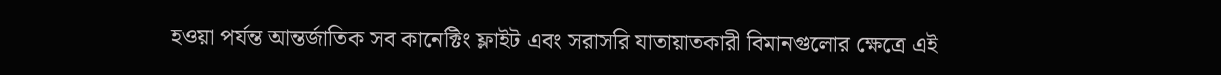হওয়া পর্যন্ত আন্তর্জাতিক সব কানেক্টিং ফ্লাইট এবং সরাসরি যাতায়াতকারী বিমানগুলোর ক্ষেত্রে এই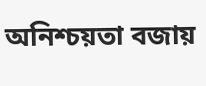অনিশ্চয়তা বজায়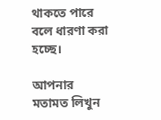থাকতে পারে বলে ধারণা করা হচ্ছে।

আপনার মতামত লিখুন